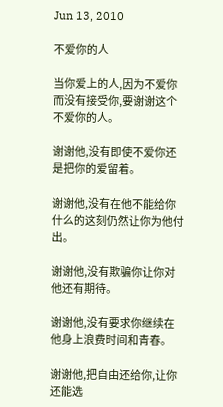Jun 13, 2010

不爱你的人

当你爱上的人,因为不爱你而没有接受你,要谢谢这个不爱你的人。

谢谢他,没有即使不爱你还是把你的爱留着。

谢谢他,没有在他不能给你什么的这刻仍然让你为他付出。

谢谢他,没有欺骗你让你对他还有期待。

谢谢他,没有要求你继续在他身上浪费时间和青春。

谢谢他,把自由还给你,让你还能选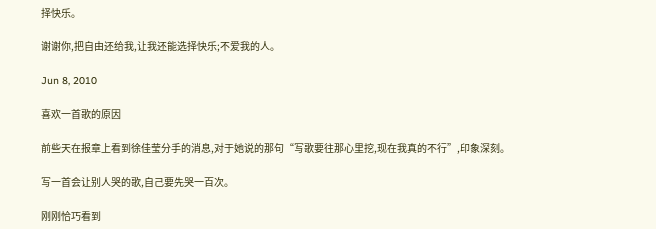择快乐。

谢谢你,把自由还给我,让我还能选择快乐;不爱我的人。

Jun 8, 2010

喜欢一首歌的原因

前些天在报章上看到徐佳莹分手的消息,对于她说的那句“写歌要往那心里挖,现在我真的不行”,印象深刻。

写一首会让别人哭的歌,自己要先哭一百次。

刚刚恰巧看到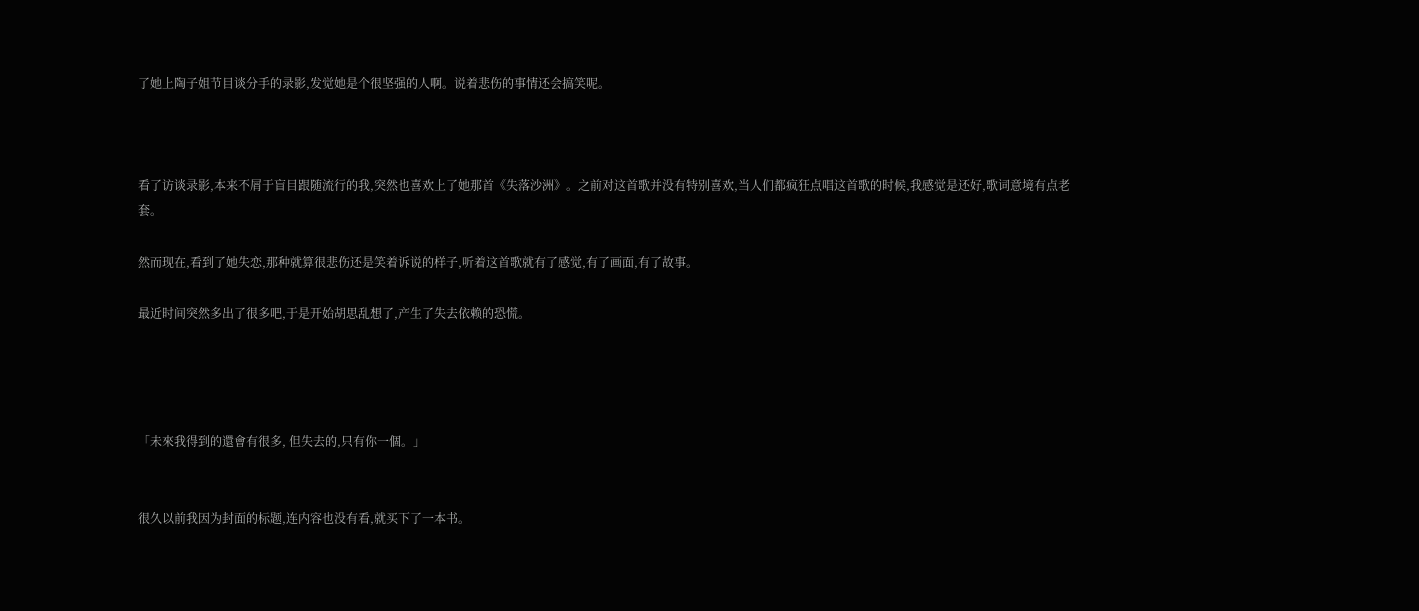了她上陶子姐节目谈分手的录影,发觉她是个很坚强的人啊。说着悲伤的事情还会搞笑呢。



看了访谈录影,本来不屑于盲目跟随流行的我,突然也喜欢上了她那首《失落沙洲》。之前对这首歌并没有特别喜欢,当人们都疯狂点唱这首歌的时候,我感觉是还好,歌词意境有点老套。

然而现在,看到了她失恋,那种就算很悲伤还是笑着诉说的样子,听着这首歌就有了感觉,有了画面,有了故事。

最近时间突然多出了很多吧,于是开始胡思乱想了,产生了失去依赖的恐慌。




「未來我得到的還會有很多, 但失去的,只有你一個。」


很久以前我因为封面的标题,连内容也没有看,就买下了一本书。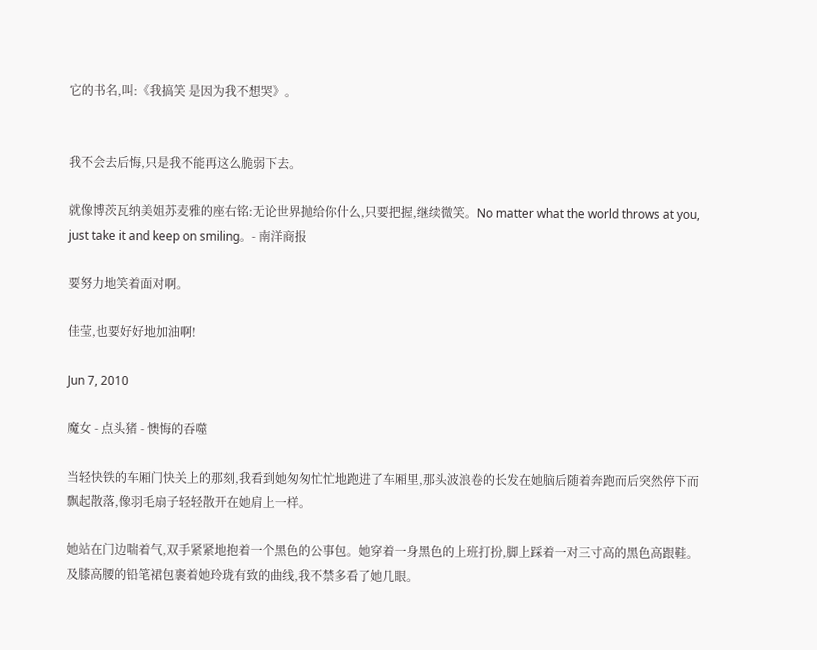它的书名,叫:《我搞笑 是因为我不想哭》。


我不会去后悔,只是我不能再这么脆弱下去。

就像博茨瓦纳美姐苏麦雅的座右铭:无论世界抛给你什么,只要把握,继续微笑。No matter what the world throws at you, just take it and keep on smiling。- 南洋商报

要努力地笑着面对啊。

佳莹,也要好好地加油啊!

Jun 7, 2010

魔女 - 点头猪 - 懊悔的吞噬

当轻快铁的车厢门快关上的那刻,我看到她匆匆忙忙地跑进了车厢里,那头波浪卷的长发在她脑后随着奔跑而后突然停下而飘起散落,像羽毛扇子轻轻散开在她肩上一样。

她站在门边喘着气,双手紧紧地抱着一个黑色的公事包。她穿着一身黑色的上班打扮,脚上踩着一对三寸高的黑色高跟鞋。及膝高腰的铅笔裙包裹着她玲珑有致的曲线,我不禁多看了她几眼。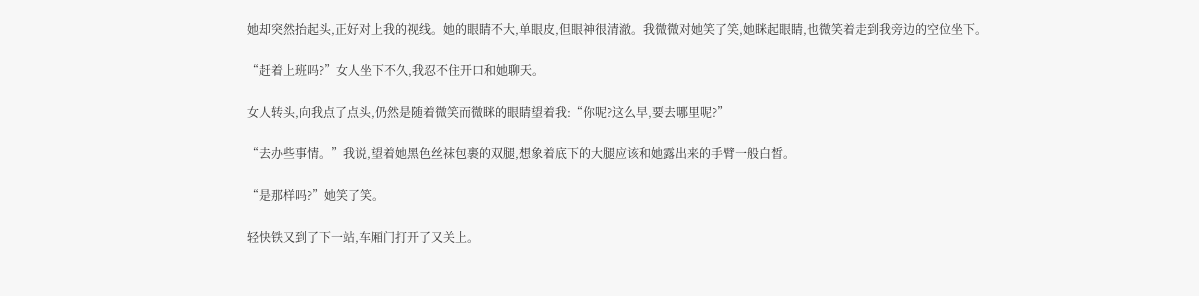她却突然抬起头,正好对上我的视线。她的眼睛不大,单眼皮,但眼神很清澈。我微微对她笑了笑,她眯起眼睛,也微笑着走到我旁边的空位坐下。

“赶着上班吗?”女人坐下不久,我忍不住开口和她聊天。

女人转头,向我点了点头,仍然是随着微笑而微眯的眼睛望着我:“你呢?这么早,要去哪里呢?”

“去办些事情。”我说,望着她黑色丝袜包裹的双腿,想象着底下的大腿应该和她露出来的手臂一般白皙。

“是那样吗?”她笑了笑。

轻快铁又到了下一站,车厢门打开了又关上。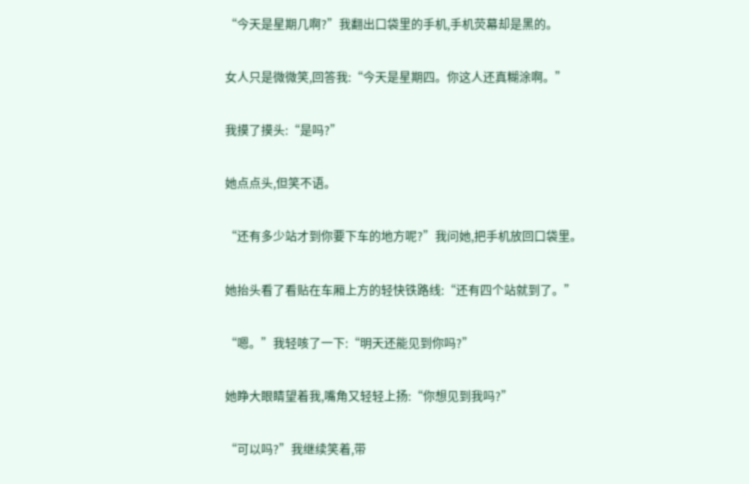“今天是星期几啊?”我翻出口袋里的手机,手机荧幕却是黑的。

女人只是微微笑,回答我:“今天是星期四。你这人还真糊涂啊。”

我摸了摸头:“是吗?”

她点点头,但笑不语。

“还有多少站才到你要下车的地方呢?”我问她,把手机放回口袋里。

她抬头看了看贴在车厢上方的轻快铁路线:“还有四个站就到了。”

“嗯。”我轻咳了一下:“明天还能见到你吗?”

她睁大眼睛望着我,嘴角又轻轻上扬:“你想见到我吗?”

“可以吗?”我继续笑着,带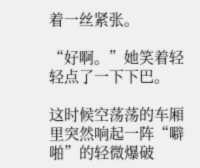着一丝紧张。

“好啊。”她笑着轻轻点了一下下巴。

这时候空荡荡的车厢里突然响起一阵“噼啪”的轻微爆破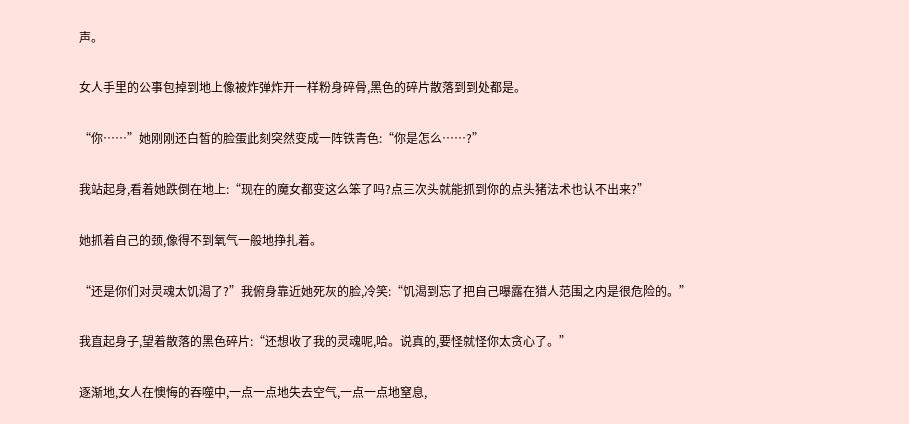声。

女人手里的公事包掉到地上像被炸弹炸开一样粉身碎骨,黑色的碎片散落到到处都是。

“你……”她刚刚还白皙的脸蛋此刻突然变成一阵铁青色:“你是怎么……?”

我站起身,看着她跌倒在地上:“现在的魔女都变这么笨了吗?点三次头就能抓到你的点头猪法术也认不出来?”

她抓着自己的颈,像得不到氧气一般地挣扎着。

“还是你们对灵魂太饥渴了?”我俯身靠近她死灰的脸,冷笑:“饥渴到忘了把自己曝露在猎人范围之内是很危险的。”

我直起身子,望着散落的黑色碎片:“还想收了我的灵魂呢,哈。说真的,要怪就怪你太贪心了。”

逐渐地,女人在懊悔的吞噬中,一点一点地失去空气,一点一点地窒息,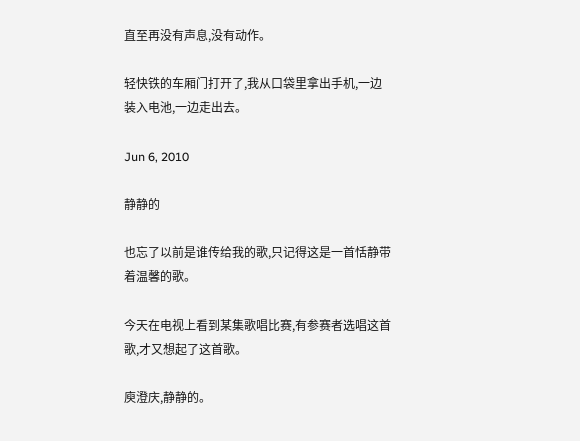直至再没有声息,没有动作。

轻快铁的车厢门打开了,我从口袋里拿出手机,一边装入电池,一边走出去。

Jun 6, 2010

静静的

也忘了以前是谁传给我的歌,只记得这是一首恬静带着温馨的歌。

今天在电视上看到某集歌唱比赛,有参赛者选唱这首歌,才又想起了这首歌。

庾澄庆,静静的。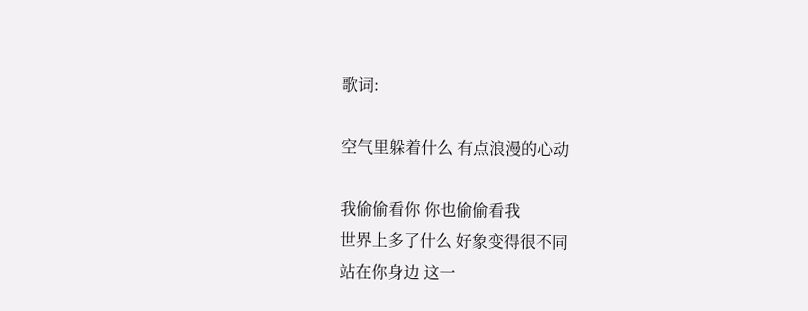歌词:

空气里躲着什么 有点浪漫的心动

我偷偷看你 你也偷偷看我
世界上多了什么 好象变得很不同
站在你身边 这一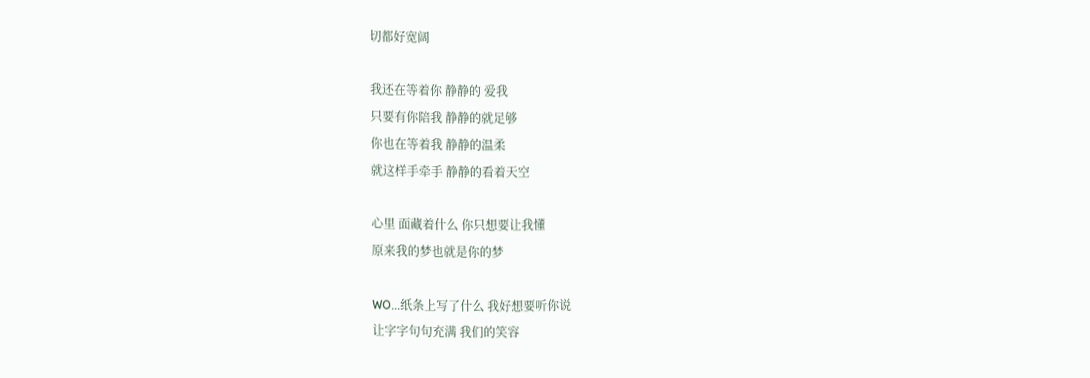切都好宽阔

我还在等着你 静静的 爱我
只要有你陪我 静静的就足够
你也在等着我 静静的温柔
就这样手牵手 静静的看着天空

心里 面藏着什么 你只想要让我懂
原来我的梦也就是你的梦

WO...纸条上写了什么 我好想要听你说
让字字句句充满 我们的笑容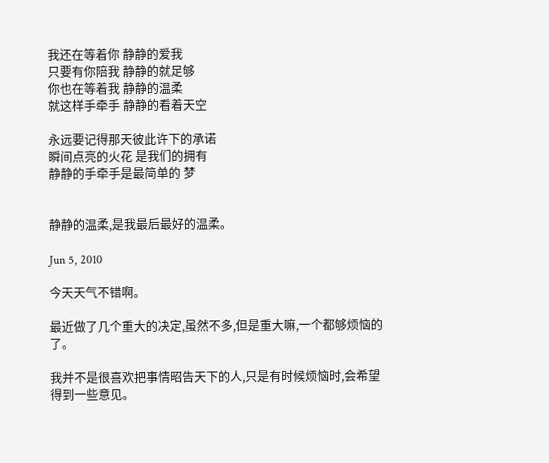我还在等着你 静静的爱我
只要有你陪我 静静的就足够
你也在等着我 静静的温柔
就这样手牵手 静静的看着天空

永远要记得那天彼此许下的承诺
瞬间点亮的火花 是我们的拥有
静静的手牵手是最简单的 梦


静静的温柔,是我最后最好的温柔。

Jun 5, 2010

今天天气不错啊。

最近做了几个重大的决定,虽然不多,但是重大嘛,一个都够烦恼的了。

我并不是很喜欢把事情昭告天下的人,只是有时候烦恼时,会希望得到一些意见。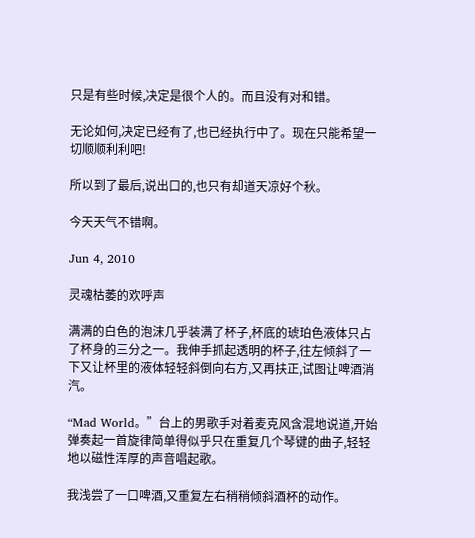只是有些时候,决定是很个人的。而且没有对和错。

无论如何,决定已经有了,也已经执行中了。现在只能希望一切顺顺利利吧!

所以到了最后,说出口的,也只有却道天凉好个秋。

今天天气不错啊。

Jun 4, 2010

灵魂枯萎的欢呼声

满满的白色的泡沫几乎装满了杯子,杯底的琥珀色液体只占了杯身的三分之一。我伸手抓起透明的杯子,往左倾斜了一下又让杯里的液体轻轻斜倒向右方,又再扶正,试图让啤酒消汽。

“Mad World。”台上的男歌手对着麦克风含混地说道,开始弹奏起一首旋律简单得似乎只在重复几个琴键的曲子,轻轻地以磁性浑厚的声音唱起歌。

我浅尝了一口啤酒,又重复左右稍稍倾斜酒杯的动作。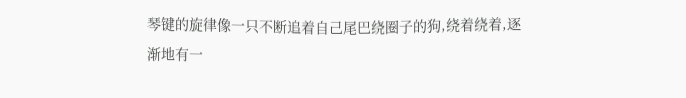琴键的旋律像一只不断追着自己尾巴绕圈子的狗,绕着绕着,逐渐地有一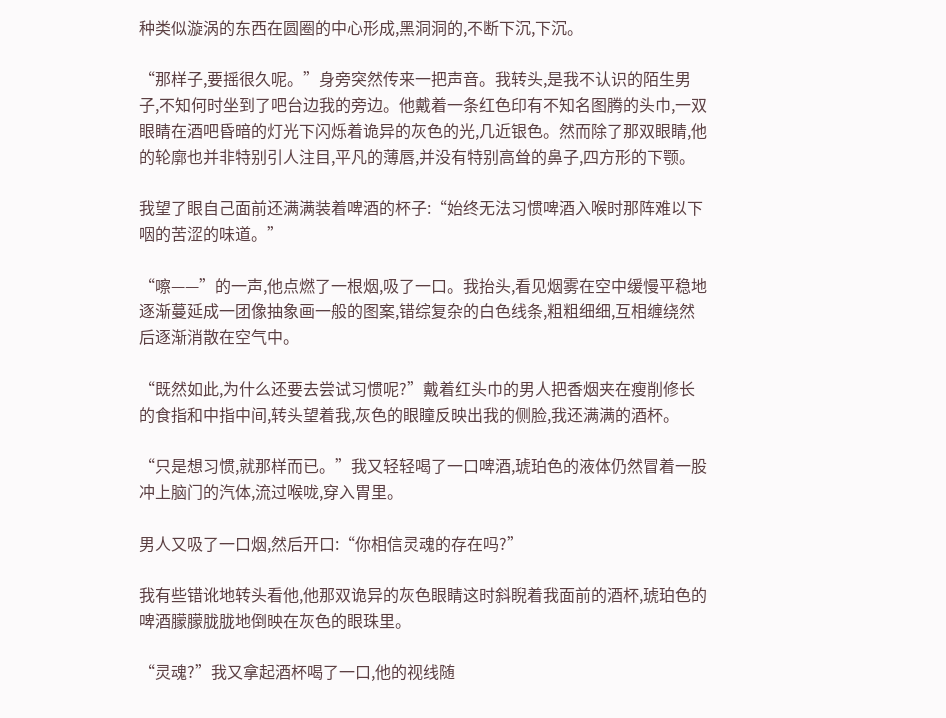种类似漩涡的东西在圆圈的中心形成,黑洞洞的,不断下沉,下沉。

“那样子,要摇很久呢。”身旁突然传来一把声音。我转头,是我不认识的陌生男子,不知何时坐到了吧台边我的旁边。他戴着一条红色印有不知名图腾的头巾,一双眼睛在酒吧昏暗的灯光下闪烁着诡异的灰色的光,几近银色。然而除了那双眼睛,他的轮廓也并非特别引人注目,平凡的薄唇,并没有特别高耸的鼻子,四方形的下颚。

我望了眼自己面前还满满装着啤酒的杯子:“始终无法习惯啤酒入喉时那阵难以下咽的苦涩的味道。”

“嚓——”的一声,他点燃了一根烟,吸了一口。我抬头,看见烟雾在空中缓慢平稳地逐渐蔓延成一团像抽象画一般的图案,错综复杂的白色线条,粗粗细细,互相缠绕然后逐渐消散在空气中。

“既然如此,为什么还要去尝试习惯呢?”戴着红头巾的男人把香烟夹在瘦削修长的食指和中指中间,转头望着我,灰色的眼瞳反映出我的侧脸,我还满满的酒杯。

“只是想习惯,就那样而已。”我又轻轻喝了一口啤酒,琥珀色的液体仍然冒着一股冲上脑门的汽体,流过喉咙,穿入胃里。

男人又吸了一口烟,然后开口:“你相信灵魂的存在吗?”

我有些错讹地转头看他,他那双诡异的灰色眼睛这时斜睨着我面前的酒杯,琥珀色的啤酒朦朦胧胧地倒映在灰色的眼珠里。

“灵魂?”我又拿起酒杯喝了一口,他的视线随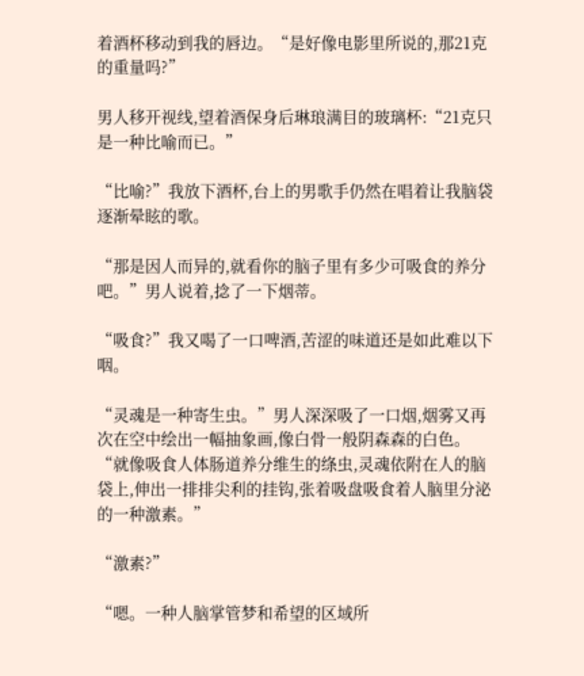着酒杯移动到我的唇边。“是好像电影里所说的,那21克的重量吗?”

男人移开视线,望着酒保身后琳琅满目的玻璃杯:“21克只是一种比喻而已。”

“比喻?”我放下酒杯,台上的男歌手仍然在唱着让我脑袋逐渐晕眩的歌。

“那是因人而异的,就看你的脑子里有多少可吸食的养分吧。”男人说着,捻了一下烟蒂。

“吸食?”我又喝了一口啤酒,苦涩的味道还是如此难以下咽。

“灵魂是一种寄生虫。”男人深深吸了一口烟,烟雾又再次在空中绘出一幅抽象画,像白骨一般阴森森的白色。“就像吸食人体肠道养分维生的绦虫,灵魂依附在人的脑袋上,伸出一排排尖利的挂钩,张着吸盘吸食着人脑里分泌的一种激素。”

“激素?”

“嗯。一种人脑掌管梦和希望的区域所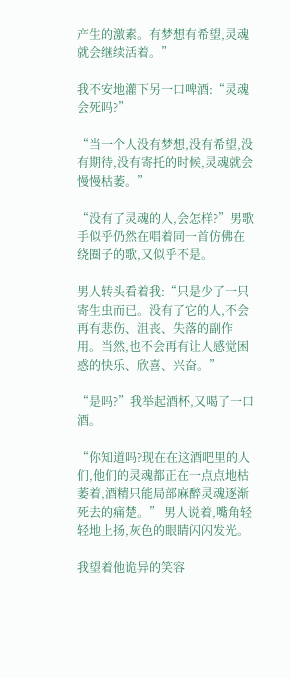产生的激素。有梦想有希望,灵魂就会继续活着。”

我不安地灌下另一口啤酒:“灵魂会死吗?”

“当一个人没有梦想,没有希望,没有期待,没有寄托的时候,灵魂就会慢慢枯萎。”

“没有了灵魂的人,会怎样?”男歌手似乎仍然在唱着同一首仿佛在绕圈子的歌,又似乎不是。

男人转头看着我:“只是少了一只寄生虫而已。没有了它的人,不会再有悲伤、沮丧、失落的副作用。当然,也不会再有让人感觉困惑的快乐、欣喜、兴奋。”

“是吗?”我举起酒杯,又喝了一口酒。

“你知道吗?现在在这酒吧里的人们,他们的灵魂都正在一点点地枯萎着,酒精只能局部麻醉灵魂逐渐死去的痛楚。” 男人说着,嘴角轻轻地上扬,灰色的眼睛闪闪发光。

我望着他诡异的笑容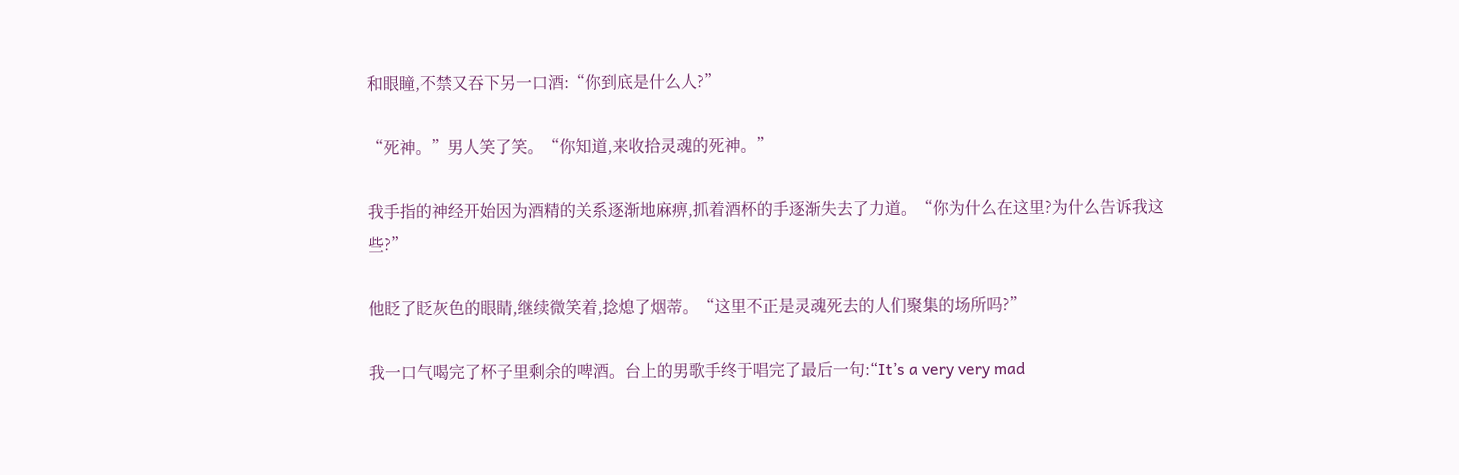和眼瞳,不禁又吞下另一口酒:“你到底是什么人?”

“死神。”男人笑了笑。“你知道,来收拾灵魂的死神。”

我手指的神经开始因为酒精的关系逐渐地麻痹,抓着酒杯的手逐渐失去了力道。“你为什么在这里?为什么告诉我这些?”

他眨了眨灰色的眼睛,继续微笑着,捻熄了烟蒂。“这里不正是灵魂死去的人们聚集的场所吗?”

我一口气喝完了杯子里剩余的啤酒。台上的男歌手终于唱完了最后一句:“It’s a very very mad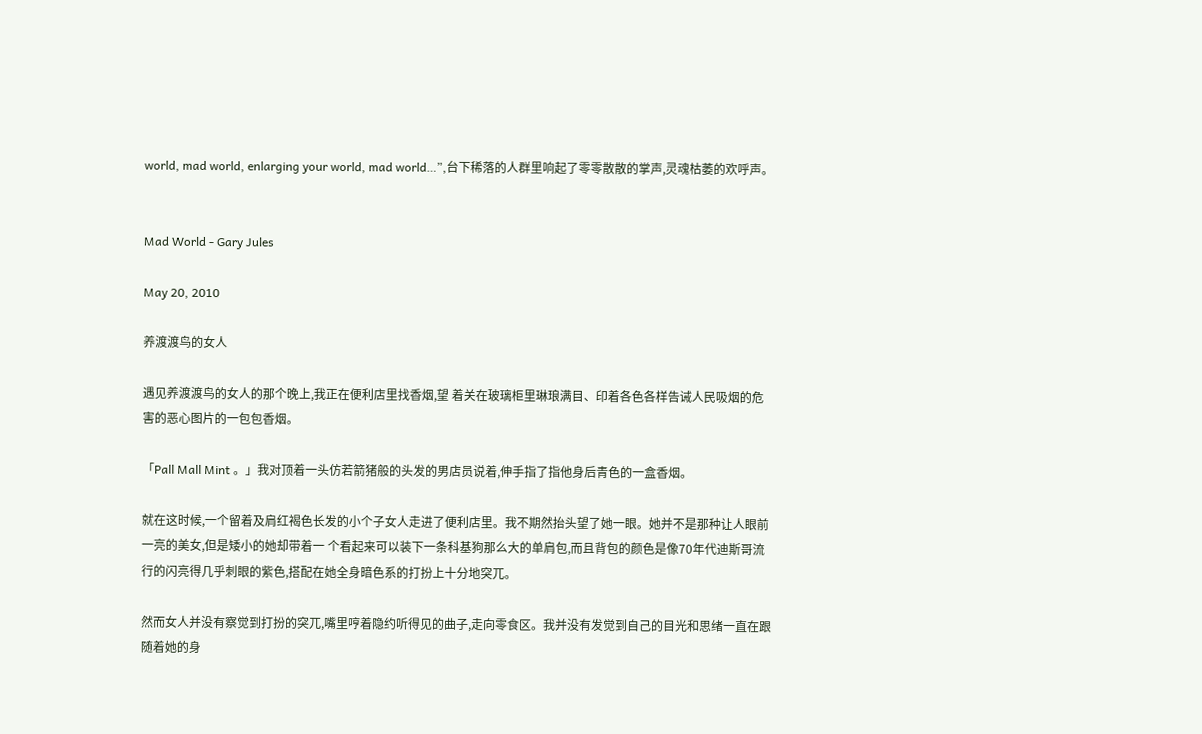world, mad world, enlarging your world, mad world…”,台下稀落的人群里响起了零零散散的掌声,灵魂枯萎的欢呼声。


Mad World - Gary Jules

May 20, 2010

养渡渡鸟的女人

遇见养渡渡鸟的女人的那个晚上,我正在便利店里找香烟,望 着关在玻璃柜里琳琅满目、印着各色各样告诫人民吸烟的危害的恶心图片的一包包香烟。

「Pall Mall Mint 。」我对顶着一头仿若箭猪般的头发的男店员说着,伸手指了指他身后青色的一盒香烟。

就在这时候,一个留着及肩红褐色长发的小个子女人走进了便利店里。我不期然抬头望了她一眼。她并不是那种让人眼前一亮的美女,但是矮小的她却带着一 个看起来可以装下一条科基狗那么大的单肩包,而且背包的颜色是像70年代迪斯哥流行的闪亮得几乎刺眼的紫色,搭配在她全身暗色系的打扮上十分地突兀。

然而女人并没有察觉到打扮的突兀,嘴里哼着隐约听得见的曲子,走向零食区。我并没有发觉到自己的目光和思绪一直在跟随着她的身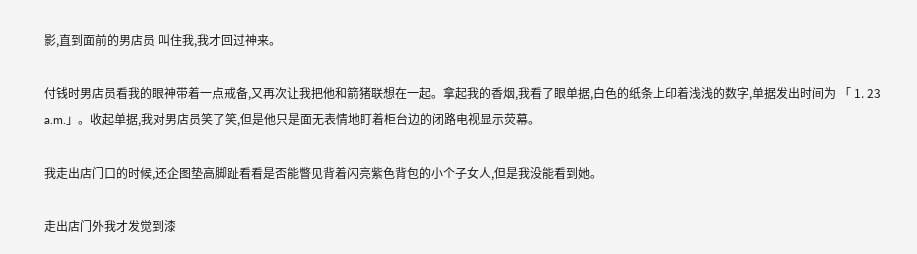影,直到面前的男店员 叫住我,我才回过神来。

付钱时男店员看我的眼神带着一点戒备,又再次让我把他和箭猪联想在一起。拿起我的香烟,我看了眼单据,白色的纸条上印着浅浅的数字,单据发出时间为 「 1. 23 a.m.」。收起单据,我对男店员笑了笑,但是他只是面无表情地盯着柜台边的闭路电视显示荧幕。

我走出店门口的时候,还企图垫高脚趾看看是否能瞥见背着闪亮紫色背包的小个子女人,但是我没能看到她。

走出店门外我才发觉到漆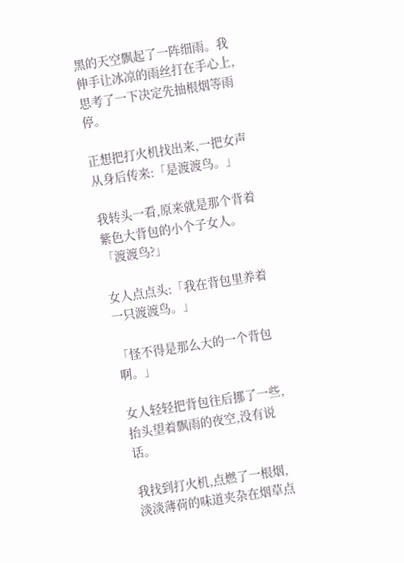黑的天空飘起了一阵细雨。我伸手让冰凉的雨丝打在手心上,思考了一下决定先抽根烟等雨停。

正想把打火机找出来,一把女声从身后传来:「是渡渡鸟。」

我转头一看,原来就是那个背着紫色大背包的小个子女人。「渡渡鸟?」

女人点点头:「我在背包里养着一只渡渡鸟。」

「怪不得是那么大的一个背包啊。」

女人轻轻把背包往后挪了一些,抬头望着飘雨的夜空,没有说话。

我找到打火机,点燃了一根烟,淡淡薄荷的味道夹杂在烟草点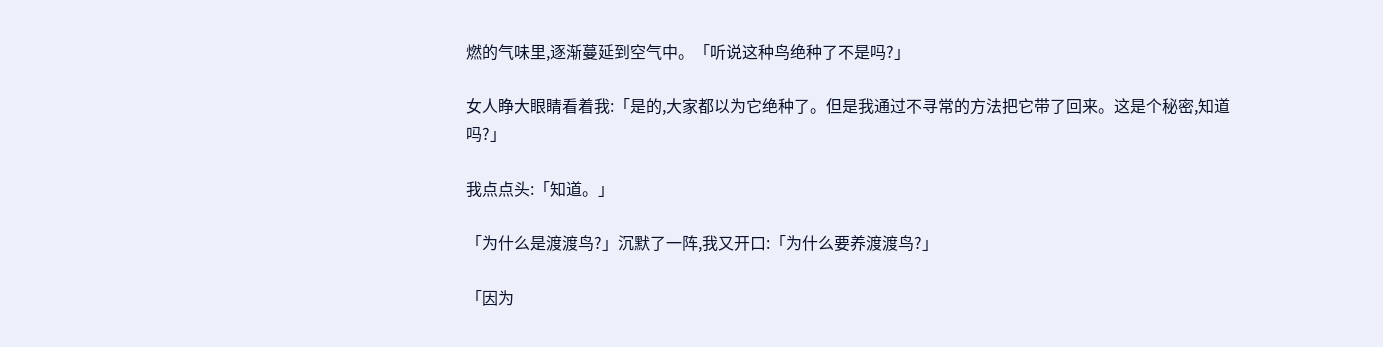燃的气味里,逐渐蔓延到空气中。「听说这种鸟绝种了不是吗?」

女人睁大眼睛看着我:「是的,大家都以为它绝种了。但是我通过不寻常的方法把它带了回来。这是个秘密,知道吗?」

我点点头:「知道。」

「为什么是渡渡鸟?」沉默了一阵,我又开口:「为什么要养渡渡鸟?」

「因为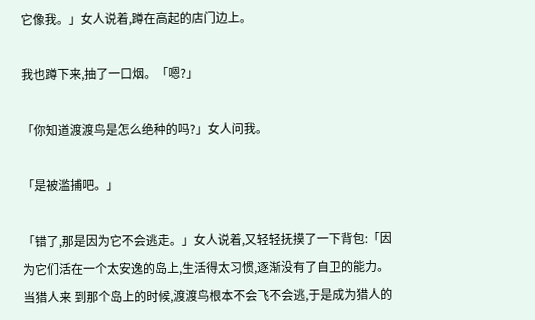它像我。」女人说着,蹲在高起的店门边上。

我也蹲下来,抽了一口烟。「嗯?」

「你知道渡渡鸟是怎么绝种的吗?」女人问我。

「是被滥捕吧。」

「错了,那是因为它不会逃走。」女人说着,又轻轻抚摸了一下背包:「因为它们活在一个太安逸的岛上,生活得太习惯,逐渐没有了自卫的能力。当猎人来 到那个岛上的时候,渡渡鸟根本不会飞不会逃,于是成为猎人的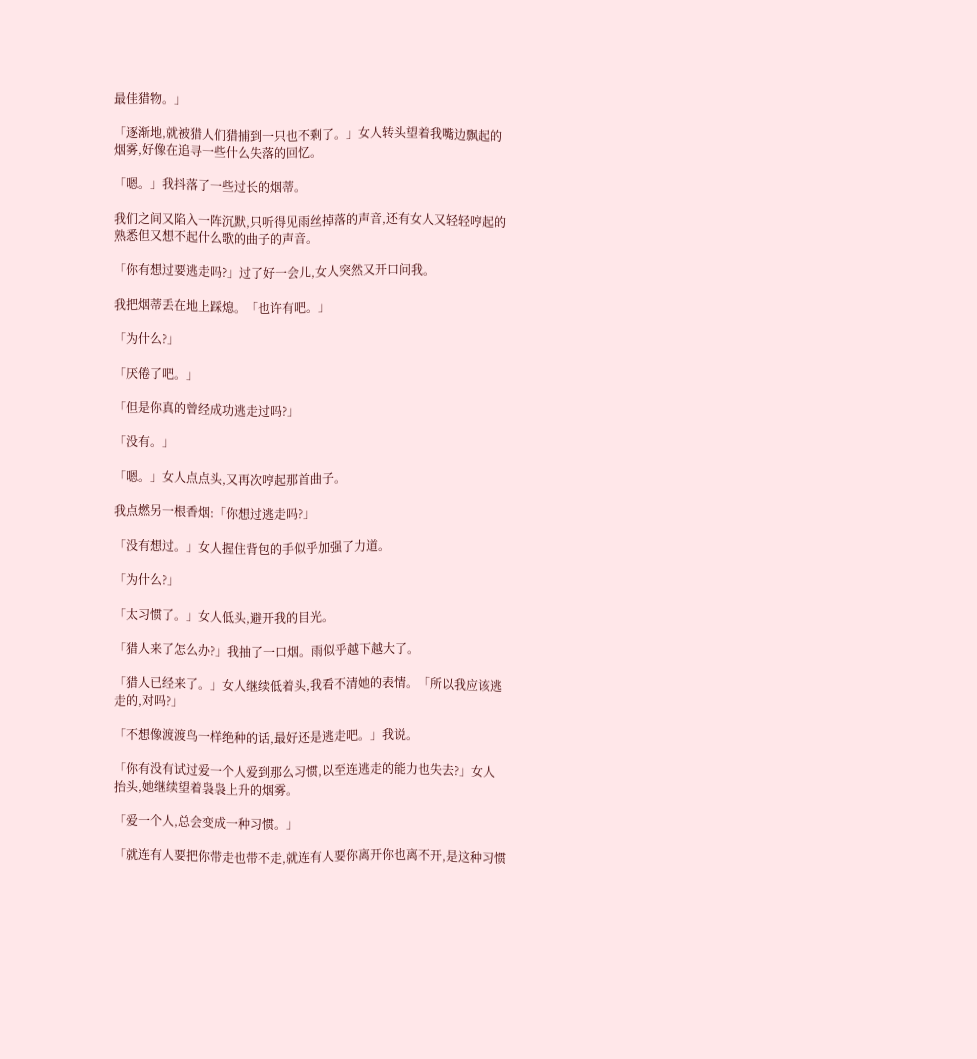最佳猎物。」

「逐渐地,就被猎人们猎捕到一只也不剩了。」女人转头望着我嘴边飘起的烟雾,好像在追寻一些什么失落的回忆。

「嗯。」我抖落了一些过长的烟蒂。

我们之间又陷入一阵沉默,只听得见雨丝掉落的声音,还有女人又轻轻哼起的熟悉但又想不起什么歌的曲子的声音。

「你有想过要逃走吗?」过了好一会儿,女人突然又开口问我。

我把烟蒂丢在地上踩熄。「也许有吧。」

「为什么?」

「厌倦了吧。」

「但是你真的曾经成功逃走过吗?」

「没有。」

「嗯。」女人点点头,又再次哼起那首曲子。

我点燃另一根香烟:「你想过逃走吗?」

「没有想过。」女人握住背包的手似乎加强了力道。

「为什么?」

「太习惯了。」女人低头,避开我的目光。

「猎人来了怎么办?」我抽了一口烟。雨似乎越下越大了。

「猎人已经来了。」女人继续低着头,我看不清她的表情。「所以我应该逃走的,对吗?」

「不想像渡渡鸟一样绝种的话,最好还是逃走吧。」我说。

「你有没有试过爱一个人爱到那么习惯,以至连逃走的能力也失去?」女人抬头,她继续望着袅袅上升的烟雾。

「爱一个人,总会变成一种习惯。」

「就连有人要把你带走也带不走,就连有人要你离开你也离不开,是这种习惯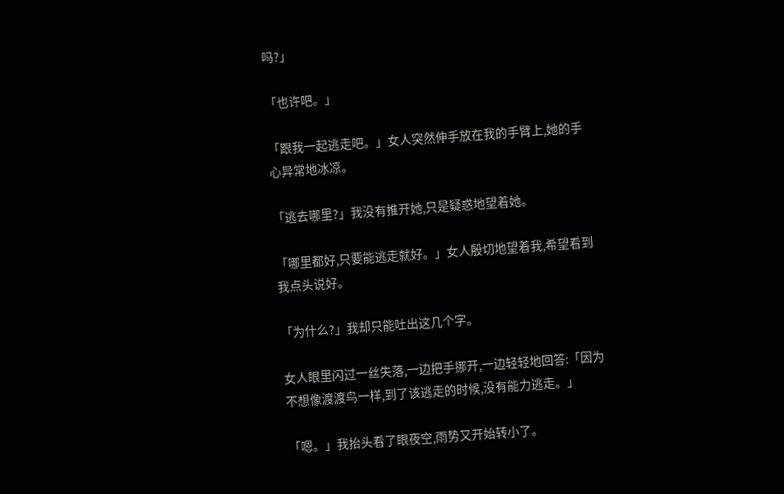吗?」

「也许吧。」

「跟我一起逃走吧。」女人突然伸手放在我的手臂上,她的手心异常地冰凉。

「逃去哪里?」我没有推开她,只是疑惑地望着她。

「哪里都好,只要能逃走就好。」女人殷切地望着我,希望看到我点头说好。

「为什么?」我却只能吐出这几个字。

女人眼里闪过一丝失落,一边把手挪开,一边轻轻地回答:「因为不想像渡渡鸟一样,到了该逃走的时候,没有能力逃走。」

「嗯。」我抬头看了眼夜空,雨势又开始转小了。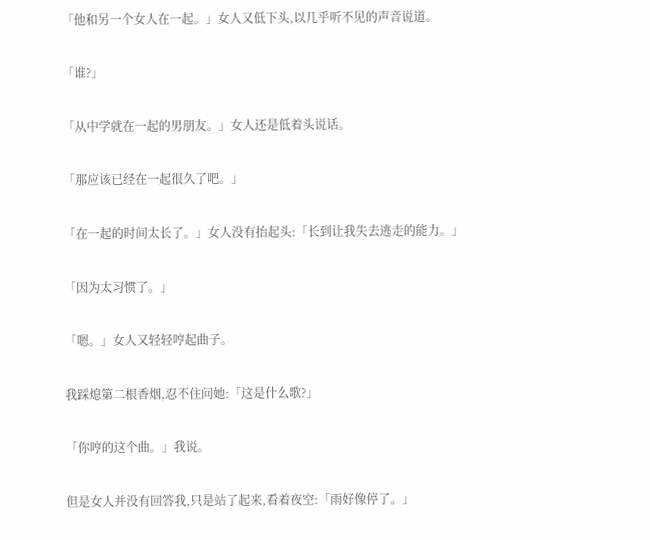「他和另一个女人在一起。」女人又低下头,以几乎听不见的声音说道。

「谁?」

「从中学就在一起的男朋友。」女人还是低着头说话。

「那应该已经在一起很久了吧。」

「在一起的时间太长了。」女人没有抬起头:「长到让我失去逃走的能力。」

「因为太习惯了。」

「嗯。」女人又轻轻哼起曲子。

我踩熄第二根香烟,忍不住问她:「这是什么歌?」

「你哼的这个曲。」我说。

但是女人并没有回答我,只是站了起来,看着夜空:「雨好像停了。」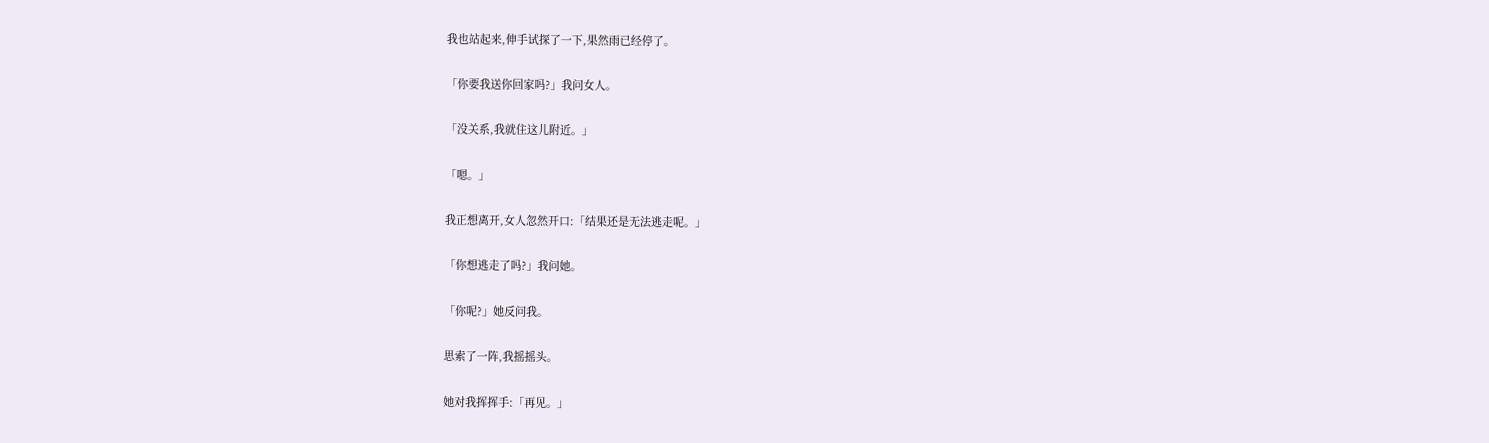我也站起来,伸手试探了一下,果然雨已经停了。

「你要我送你回家吗?」我问女人。

「没关系,我就住这儿附近。」

「嗯。」

我正想离开,女人忽然开口:「结果还是无法逃走呢。」

「你想逃走了吗?」我问她。

「你呢?」她反问我。

思索了一阵,我摇摇头。

她对我挥挥手:「再见。」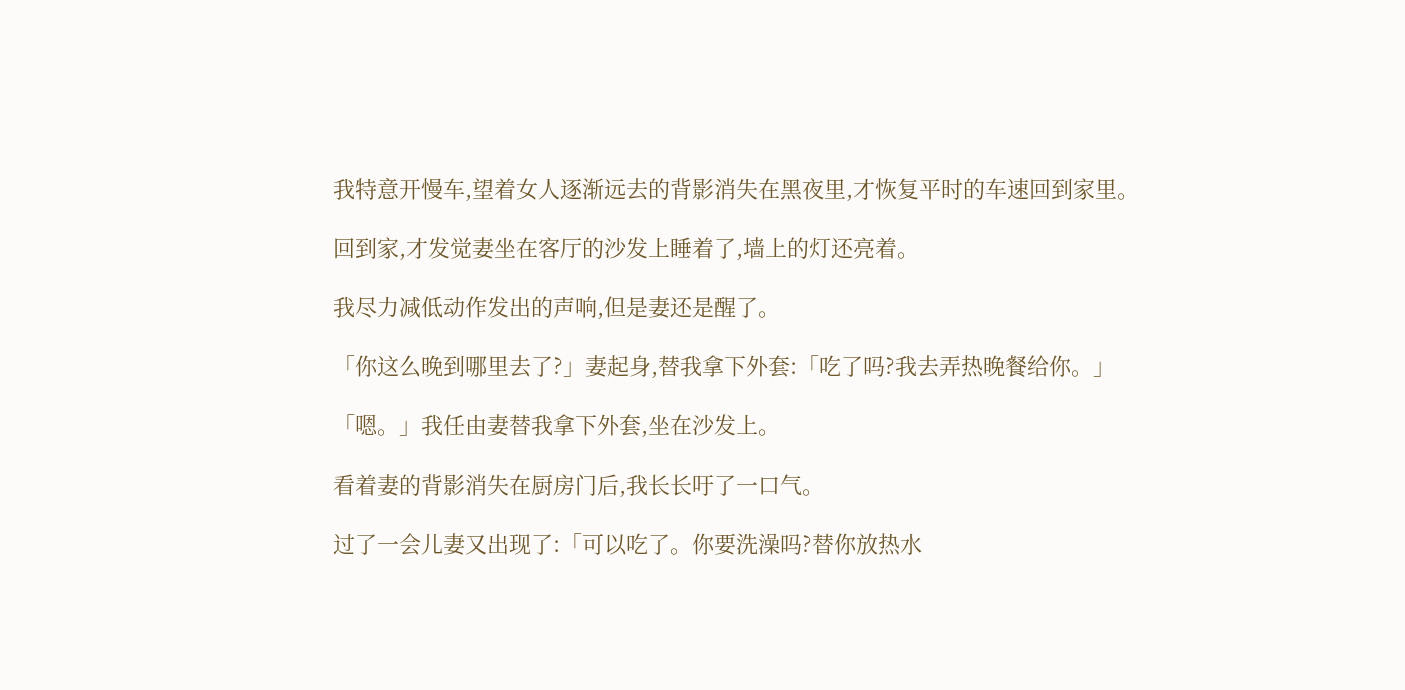我特意开慢车,望着女人逐渐远去的背影消失在黑夜里,才恢复平时的车速回到家里。

回到家,才发觉妻坐在客厅的沙发上睡着了,墙上的灯还亮着。

我尽力减低动作发出的声响,但是妻还是醒了。

「你这么晚到哪里去了?」妻起身,替我拿下外套:「吃了吗?我去弄热晚餐给你。」

「嗯。」我任由妻替我拿下外套,坐在沙发上。

看着妻的背影消失在厨房门后,我长长吁了一口气。

过了一会儿妻又出现了:「可以吃了。你要洗澡吗?替你放热水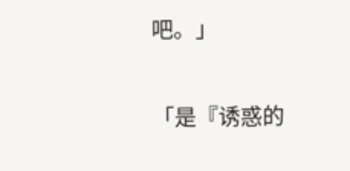吧。」

「是『诱惑的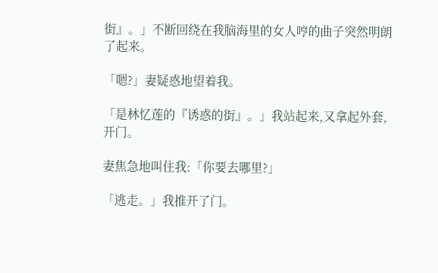街』。」不断回绕在我脑海里的女人哼的曲子突然明朗了起来。

「嗯?」妻疑惑地望着我。

「是林忆莲的『诱惑的街』。」我站起来,又拿起外套,开门。

妻焦急地叫住我:「你要去哪里?」

「逃走。」我推开了门。